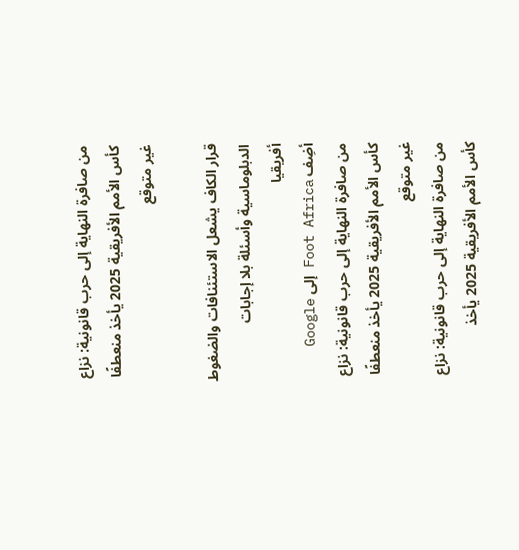من صافرة النهاية إلى حرب قانونية: نزاع كأس الأمم الأفريقية 2025 يأخذ منعطفًا غير متوقع

قرار الكاف يشعل الاستئنافات والضغوط الدبلوماسية وأسئلة بلا إجابات
أفريقيا
أضِف Foot Africa إلى Google
من صافرة النهاية إلى حرب قانونية: نزاع كأس الأمم الأفريقية 2025 يأخذ منعطفًا غير متوقع
من صافرة النهاية إلى حرب قانونية: نزاع كأس الأمم الأفريقية 2025 يأخذ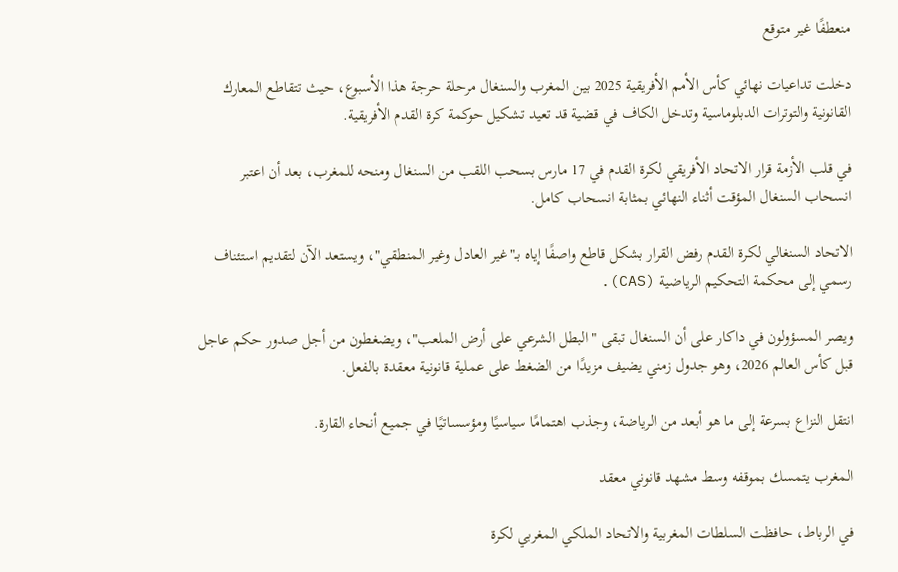منعطفًا غير متوقع

دخلت تداعيات نهائي كأس الأمم الأفريقية 2025 بين المغرب والسنغال مرحلة حرجة هذا الأسبوع، حيث تتقاطع المعارك القانونية والتوترات الدبلوماسية وتدخل الكاف في قضية قد تعيد تشكيل حوكمة كرة القدم الأفريقية.

في قلب الأزمة قرار الاتحاد الأفريقي لكرة القدم في 17 مارس بسحب اللقب من السنغال ومنحه للمغرب، بعد أن اعتبر انسحاب السنغال المؤقت أثناء النهائي بمثابة انسحاب كامل.

الاتحاد السنغالي لكرة القدم رفض القرار بشكل قاطع واصفًا إياه بـ"غير العادل وغير المنطقي"، ويستعد الآن لتقديم استئناف رسمي إلى محكمة التحكيم الرياضية (CAS).

ويصر المسؤولون في داكار على أن السنغال تبقى "البطل الشرعي على أرض الملعب"، ويضغطون من أجل صدور حكم عاجل قبل كأس العالم 2026، وهو جدول زمني يضيف مزيدًا من الضغط على عملية قانونية معقدة بالفعل.

انتقل النزاع بسرعة إلى ما هو أبعد من الرياضة، وجذب اهتمامًا سياسيًا ومؤسساتيًا في جميع أنحاء القارة.

المغرب يتمسك بموقفه وسط مشهد قانوني معقد

في الرباط، حافظت السلطات المغربية والاتحاد الملكي المغربي لكرة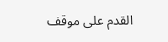القدم على موقف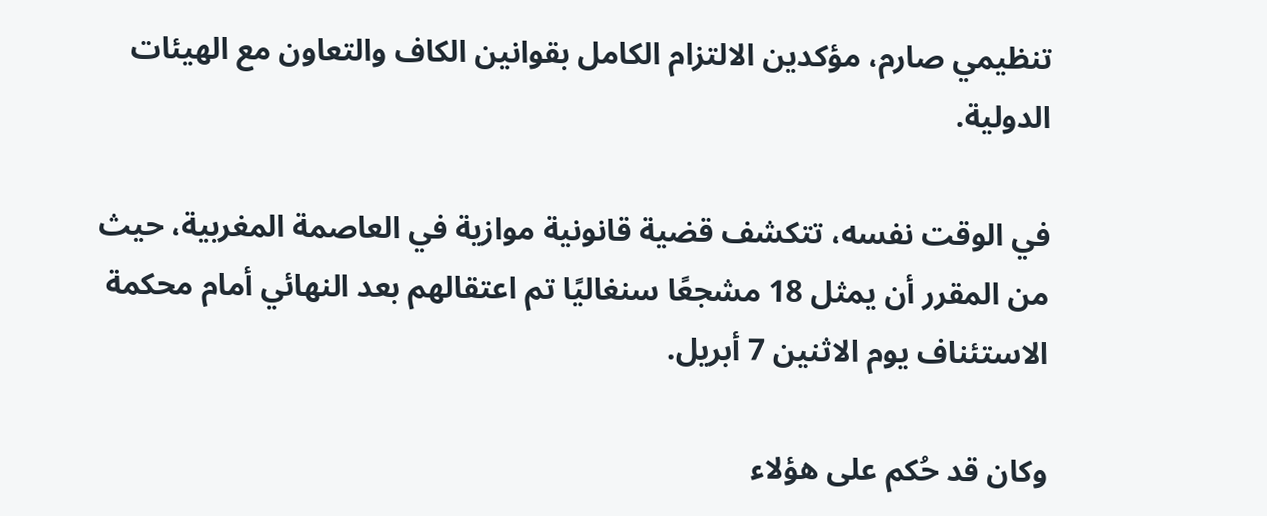تنظيمي صارم، مؤكدين الالتزام الكامل بقوانين الكاف والتعاون مع الهيئات الدولية.

في الوقت نفسه، تتكشف قضية قانونية موازية في العاصمة المغربية، حيث من المقرر أن يمثل 18 مشجعًا سنغاليًا تم اعتقالهم بعد النهائي أمام محكمة الاستئناف يوم الاثنين 7 أبريل.

وكان قد حُكم على هؤلاء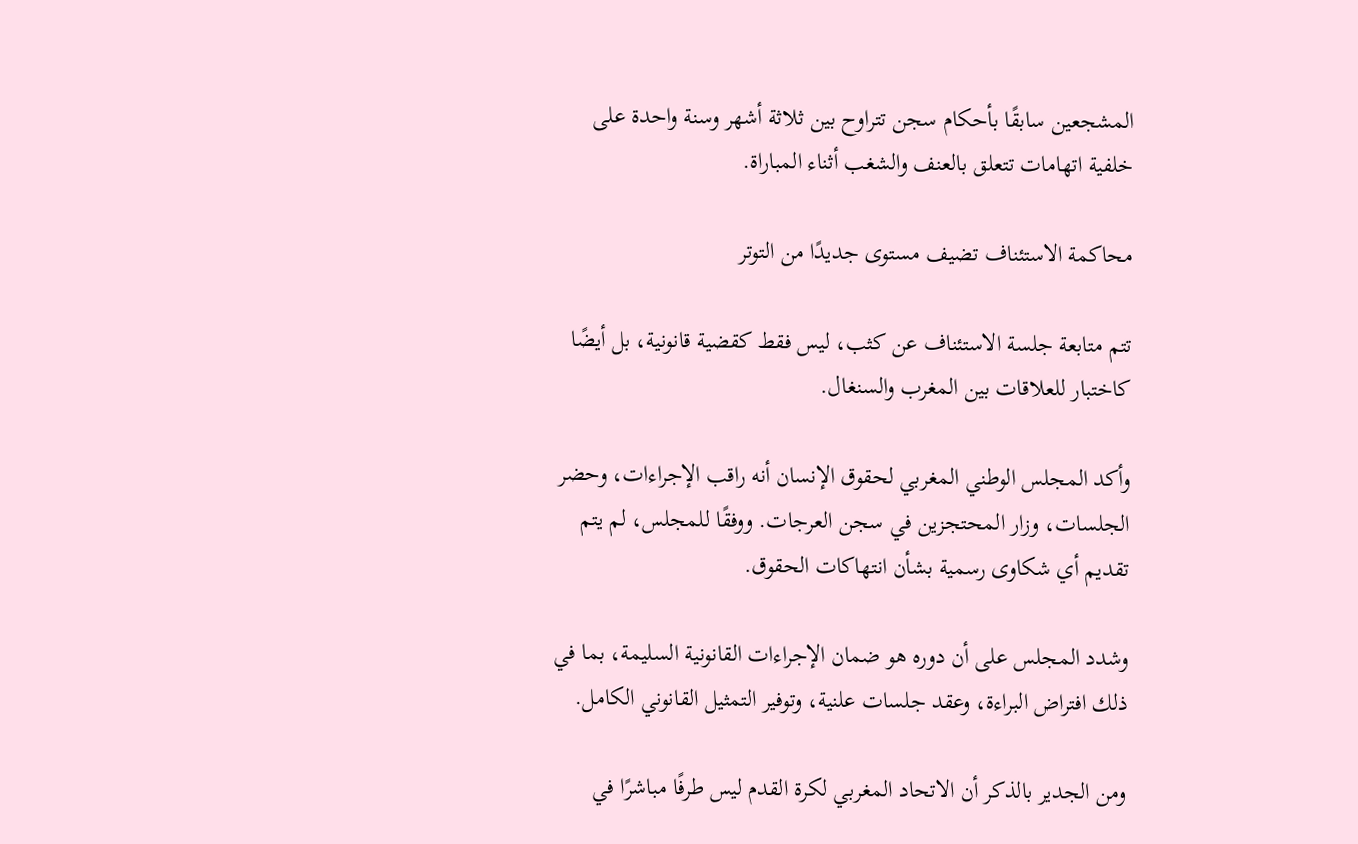المشجعين سابقًا بأحكام سجن تتراوح بين ثلاثة أشهر وسنة واحدة على خلفية اتهامات تتعلق بالعنف والشغب أثناء المباراة.

محاكمة الاستئناف تضيف مستوى جديدًا من التوتر

تتم متابعة جلسة الاستئناف عن كثب، ليس فقط كقضية قانونية، بل أيضًا كاختبار للعلاقات بين المغرب والسنغال.

وأكد المجلس الوطني المغربي لحقوق الإنسان أنه راقب الإجراءات، وحضر الجلسات، وزار المحتجزين في سجن العرجات. ووفقًا للمجلس، لم يتم تقديم أي شكاوى رسمية بشأن انتهاكات الحقوق.

وشدد المجلس على أن دوره هو ضمان الإجراءات القانونية السليمة، بما في ذلك افتراض البراءة، وعقد جلسات علنية، وتوفير التمثيل القانوني الكامل.

ومن الجدير بالذكر أن الاتحاد المغربي لكرة القدم ليس طرفًا مباشرًا في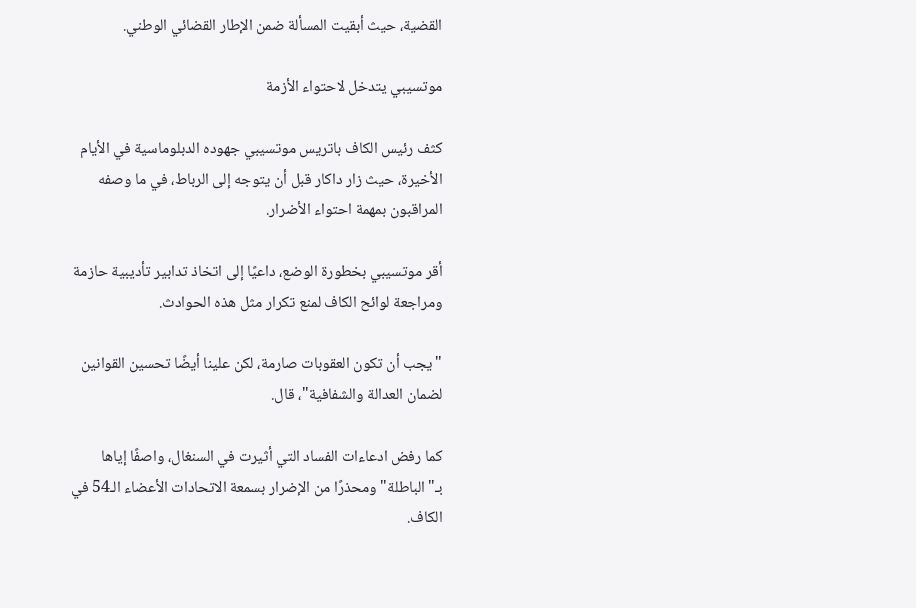القضية، حيث أبقيت المسألة ضمن الإطار القضائي الوطني.

موتسيبي يتدخل لاحتواء الأزمة

كثف رئيس الكاف باتريس موتسيبي جهوده الدبلوماسية في الأيام الأخيرة، حيث زار داكار قبل أن يتوجه إلى الرباط، في ما وصفه المراقبون بمهمة احتواء الأضرار.

أقر موتسيبي بخطورة الوضع، داعيًا إلى اتخاذ تدابير تأديبية حازمة ومراجعة لوائح الكاف لمنع تكرار مثل هذه الحوادث.

"يجب أن تكون العقوبات صارمة، لكن علينا أيضًا تحسين القوانين لضمان العدالة والشفافية"، قال.

كما رفض ادعاءات الفساد التي أثيرت في السنغال، واصفًا إياها بـ"الباطلة" ومحذرًا من الإضرار بسمعة الاتحادات الأعضاء الـ54 في الكاف.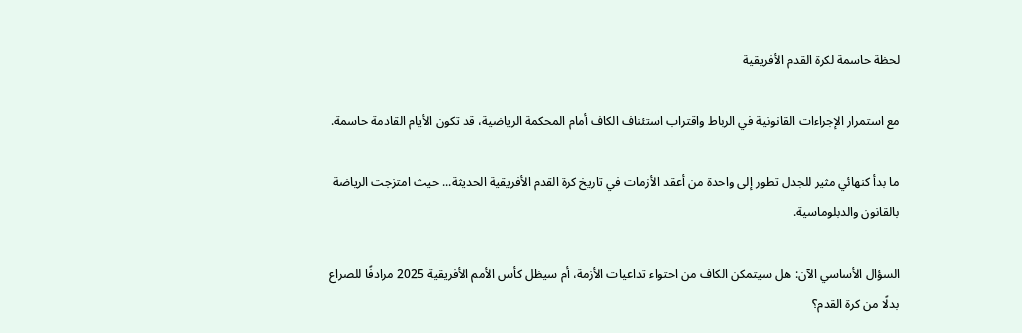لحظة حاسمة لكرة القدم الأفريقية

مع استمرار الإجراءات القانونية في الرباط واقتراب استئناف الكاف أمام المحكمة الرياضية، قد تكون الأيام القادمة حاسمة.

ما بدأ كنهائي مثير للجدل تطور إلى واحدة من أعقد الأزمات في تاريخ كرة القدم الأفريقية الحديثة... حيث امتزجت الرياضة بالقانون والدبلوماسية.

السؤال الأساسي الآن: هل سيتمكن الكاف من احتواء تداعيات الأزمة، أم سيظل كأس الأمم الأفريقية 2025 مرادفًا للصراع بدلًا من كرة القدم؟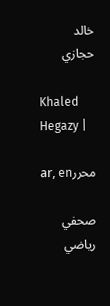خالد حجازي

Khaled Hegazy |

محررar, en

صحفي رياضي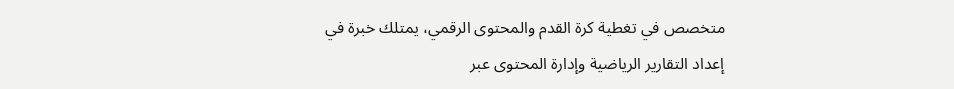متخصص في تغطية كرة القدم والمحتوى الرقمي، يمتلك خبرة في إعداد التقارير الرياضية وإدارة المحتوى عبر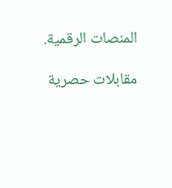المنصات الرقمية.

مقابلات حصرية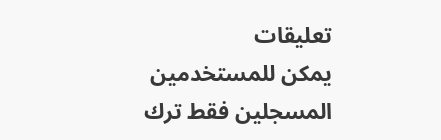تعليقات
يمكن للمستخدمين المسجلين فقط ترك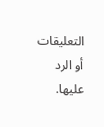التعليقات أو الرد عليها.